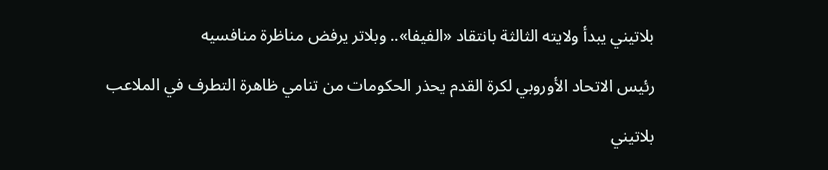بلاتيني يبدأ ولايته الثالثة بانتقاد «الفيفا».. وبلاتر يرفض مناظرة منافسيه

رئيس الاتحاد الأوروبي لكرة القدم يحذر الحكومات من تنامي ظاهرة التطرف في الملاعب

بلاتيني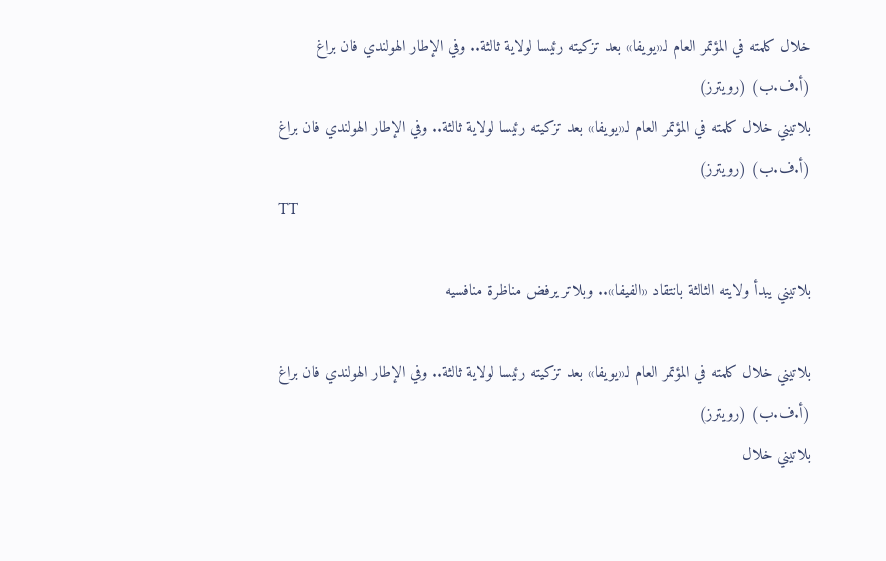خلال كلمته في المؤتمر العام لـ«يويفا» بعد تزكيته رئيسا لولاية ثالثة.. وفي الإطار الهولندي فان براغ (أ.ف.ب) (رويترز)
بلاتيني خلال كلمته في المؤتمر العام لـ«يويفا» بعد تزكيته رئيسا لولاية ثالثة.. وفي الإطار الهولندي فان براغ (أ.ف.ب) (رويترز)
TT

بلاتيني يبدأ ولايته الثالثة بانتقاد «الفيفا».. وبلاتر يرفض مناظرة منافسيه

بلاتيني خلال كلمته في المؤتمر العام لـ«يويفا» بعد تزكيته رئيسا لولاية ثالثة.. وفي الإطار الهولندي فان براغ (أ.ف.ب) (رويترز)
بلاتيني خلال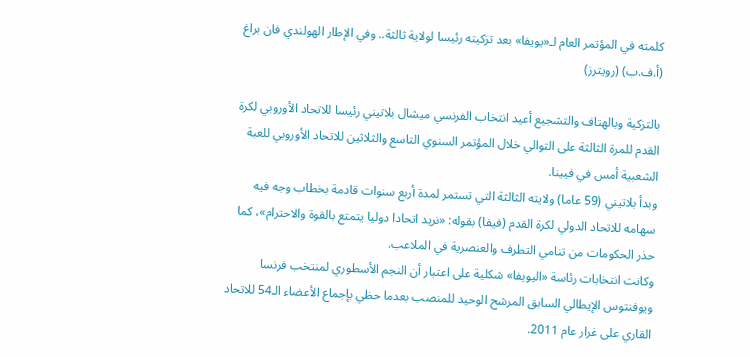كلمته في المؤتمر العام لـ«يويفا» بعد تزكيته رئيسا لولاية ثالثة.. وفي الإطار الهولندي فان براغ (أ.ف.ب) (رويترز)

بالتزكية وبالهتاف والتشجيع أعيد انتخاب الفرنسي ميشال بلاتيني رئيسا للاتحاد الأوروبي لكرة القدم للمرة الثالثة على التوالي خلال المؤتمر السنوي التاسع والثلاثين للاتحاد الأوروبي للعبة الشعبية أمس في فيينا.
وبدأ بلاتيني (59 عاما) ولايته الثالثة التي تستمر لمدة أربع سنوات قادمة بخطاب وجه فيه سهامه للاتحاد الدولي لكرة القدم (فيفا) بقوله: «نريد اتحادا دوليا يتمتع بالقوة والاحترام»، كما حذر الحكومات من تنامي التطرف والعنصرية في الملاعب.
وكانت انتخابات رئاسة «اليويفا» شكلية على اعتبار أن النجم الأسطوري لمنتخب فرنسا ويوفنتوس الإيطالي السابق المرشح الوحيد للمنصب بعدما حظي بإجماع الأعضاء الـ54 للاتحاد القاري على غرار عام 2011.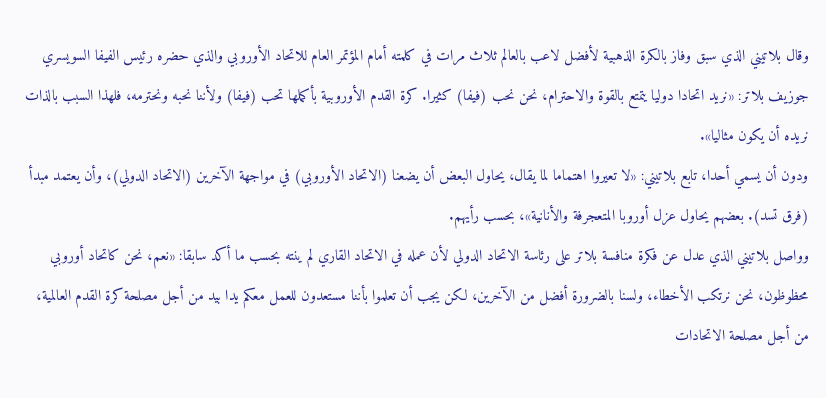وقال بلاتيني الذي سبق وفاز بالكرة الذهبية لأفضل لاعب بالعالم ثلاث مرات في كلمته أمام المؤتمر العام للاتحاد الأوروبي والذي حضره رئيس الفيفا السويسري جوزيف بلاتر: «نريد اتحادا دوليا يتمتع بالقوة والاحترام، نحن نحب (فيفا) كثيرا. كرة القدم الأوروبية بأكملها تحب (فيفا) ولأننا نحبه ونحترمه، فلهذا السبب بالذات نريده أن يكون مثاليا».
ودون أن يسمي أحدا، تابع بلاتيني: «لا تعيروا اهتماما لما يقال، يحاول البعض أن يضعنا (الاتحاد الأوروبي) في مواجهة الآخرين (الاتحاد الدولي)، وأن يعتمد مبدأ (فرق تسد). بعضهم يحاول عزل أوروبا المتعجرفة والأنانية»، بحسب رأيهم.
وواصل بلاتيني الذي عدل عن فكرة منافسة بلاتر على رئاسة الاتحاد الدولي لأن عمله في الاتحاد القاري لم ينته بحسب ما أكد سابقا: «نعم، نحن كاتحاد أوروبي محظوظون، نحن نرتكب الأخطاء، ولسنا بالضرورة أفضل من الآخرين، لكن يجب أن تعلموا بأننا مستعدون للعمل معكم يدا بيد من أجل مصلحة كرة القدم العالمية، من أجل مصلحة الاتحادات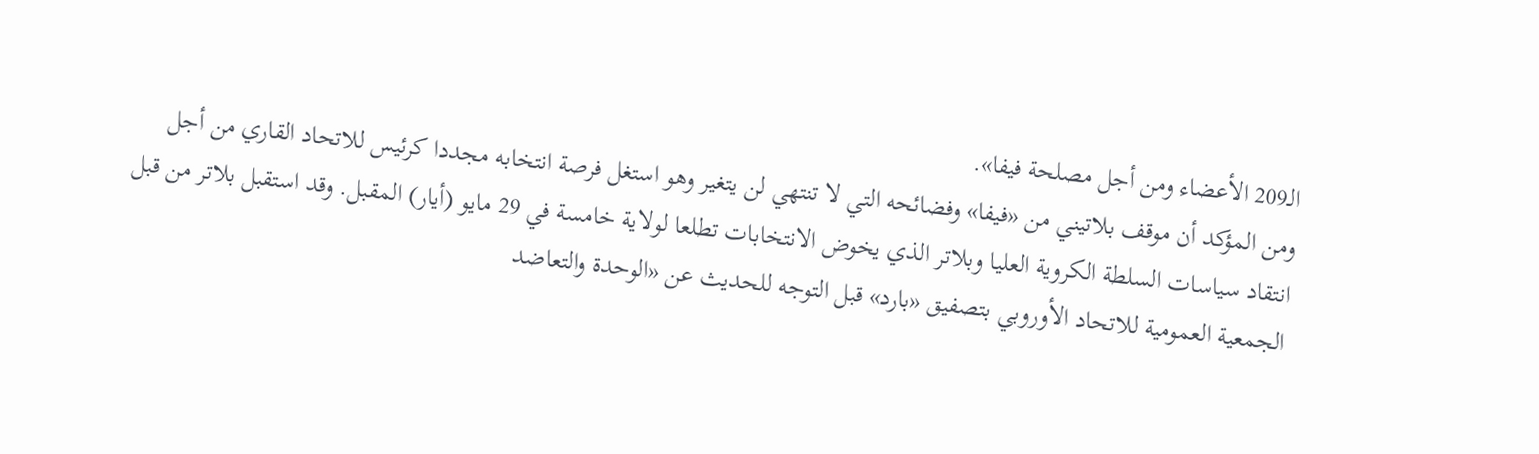الـ209 الأعضاء ومن أجل مصلحة فيفا».
ومن المؤكد أن موقف بلاتيني من «فيفا» وفضائحه التي لا تنتهي لن يتغير وهو استغل فرصة انتخابه مجددا كرئيس للاتحاد القاري من أجل انتقاد سياسات السلطة الكروية العليا وبلاتر الذي يخوض الانتخابات تطلعا لولاية خامسة في 29 مايو (أيار) المقبل. وقد استقبل بلاتر من قبل الجمعية العمومية للاتحاد الأوروبي بتصفيق «بارد» قبل التوجه للحديث عن «الوحدة والتعاضد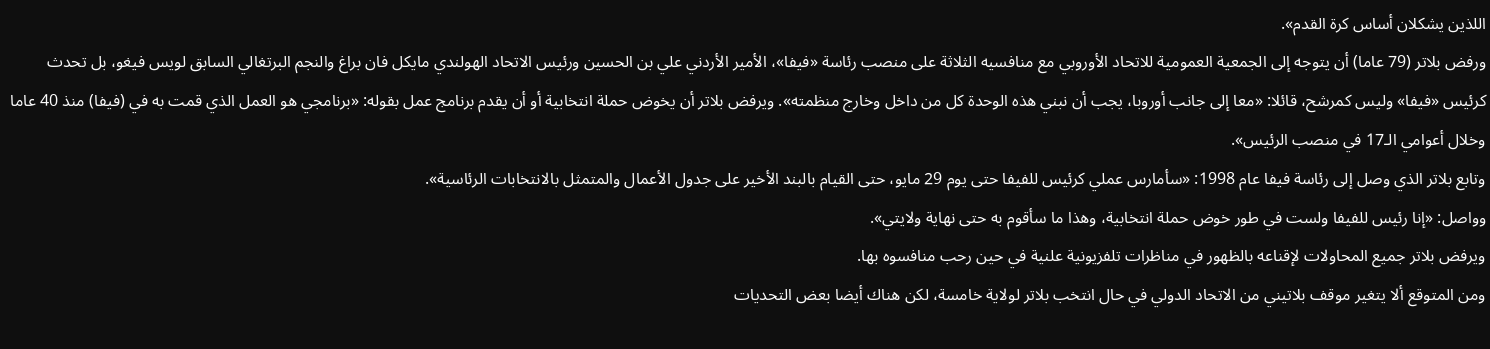اللذين يشكلان أساس كرة القدم».
ورفض بلاتر (79 عاما) أن يتوجه إلى الجمعية العمومية للاتحاد الأوروبي مع منافسيه الثلاثة على منصب رئاسة «فيفا»، الأمير الأردني علي بن الحسين ورئيس الاتحاد الهولندي مايكل فان براغ والنجم البرتغالي السابق لويس فيغو، بل تحدث كرئيس «فيفا» وليس كمرشح، قائلا: «معا إلى جانب أوروبا، يجب أن نبني هذه الوحدة كل من داخل وخارج منظمته». ويرفض بلاتر أن يخوض حملة انتخابية أو أن يقدم برنامج عمل بقوله: «برنامجي هو العمل الذي قمت به في (فيفا) منذ 40 عاما وخلال أعوامي الـ17 في منصب الرئيس».
وتابع بلاتر الذي وصل إلى رئاسة فيفا عام 1998: «سأمارس عملي كرئيس للفيفا حتى يوم 29 مايو، حتى القيام بالبند الأخير على جدول الأعمال والمتمثل بالانتخابات الرئاسية».
وواصل: «إنا رئيس للفيفا ولست في طور خوض حملة انتخابية، وهذا ما سأقوم به حتى نهاية ولايتي».
ويرفض بلاتر جميع المحاولات لإقناعه بالظهور في مناظرات تلفزيونية علنية في حين رحب منافسوه بها.
ومن المتوقع ألا يتغير موقف بلاتيني من الاتحاد الدولي في حال انتخب بلاتر لولاية خامسة، لكن هناك أيضا بعض التحديات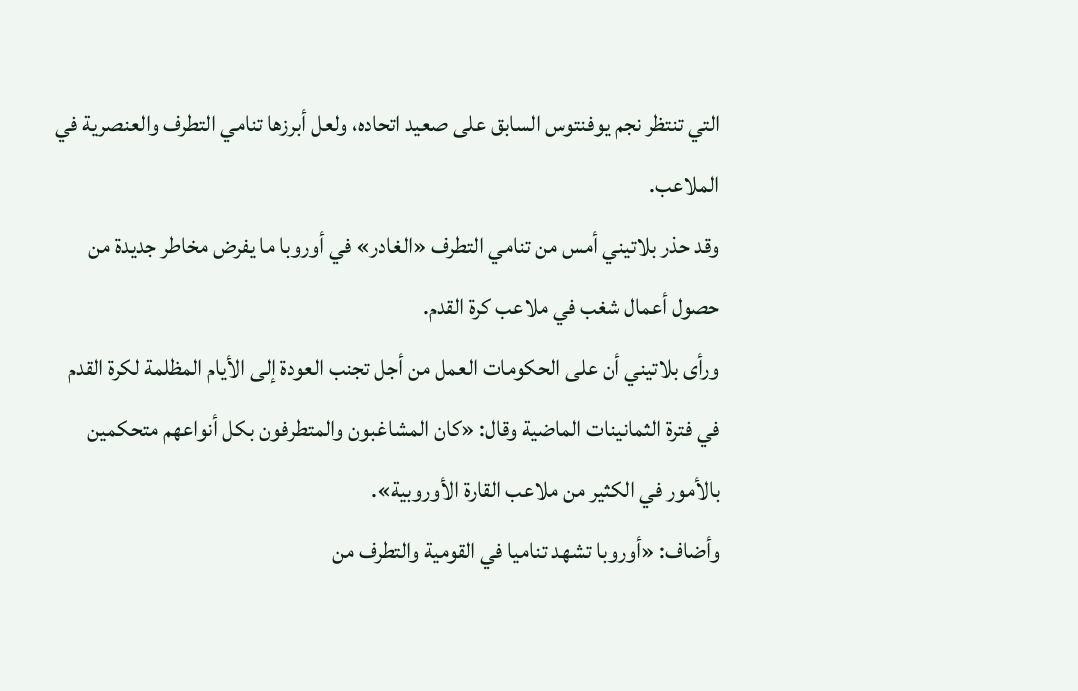التي تنتظر نجم يوفنتوس السابق على صعيد اتحاده، ولعل أبرزها تنامي التطرف والعنصرية في الملاعب.
وقد حذر بلاتيني أمس من تنامي التطرف «الغادر» في أوروبا ما يفرض مخاطر جديدة من حصول أعمال شغب في ملاعب كرة القدم.
ورأى بلاتيني أن على الحكومات العمل من أجل تجنب العودة إلى الأيام المظلمة لكرة القدم في فترة الثمانينات الماضية وقال: «كان المشاغبون والمتطرفون بكل أنواعهم متحكمين بالأمور في الكثير من ملاعب القارة الأوروبية».
وأضاف: «أوروبا تشهد تناميا في القومية والتطرف من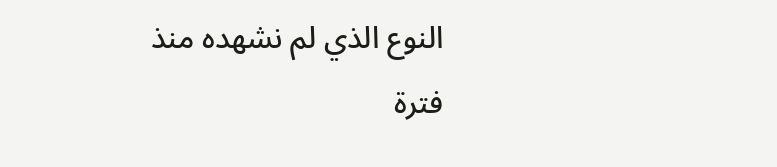النوع الذي لم نشهده منذ فترة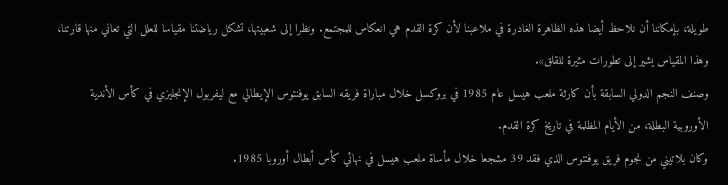طويلة، بإمكاننا أن نلاحظ أيضا هذه الظاهرة الغادرة في ملاعبنا لأن كرة القدم هي انعكاس للمجتمع. ونظرا إلى شعبيتها، تشكل رياضتنا مقياسا للعلل التي تعاني منها قارتنا، وهذا المقياس يشير إلى تطورات مثيرة للقلق».
وصنف النجم الدولي السابقة بأن كارثة ملعب هيسل عام 1985 في بروكسل خلال مباراة فريقه السابق يوفنتوس الإيطالي مع ليفربول الإنجليزي في كأس الأندية الأوروبية البطلة، من الأيام المظلمة في تاريخ كرة القدم.
وكان بلاتيني من نجوم فريق يوفنتوس الذي فقد 39 مشجعا خلال مأساة ملعب هيسل في نهائي كأس أبطال أوروبا 1985.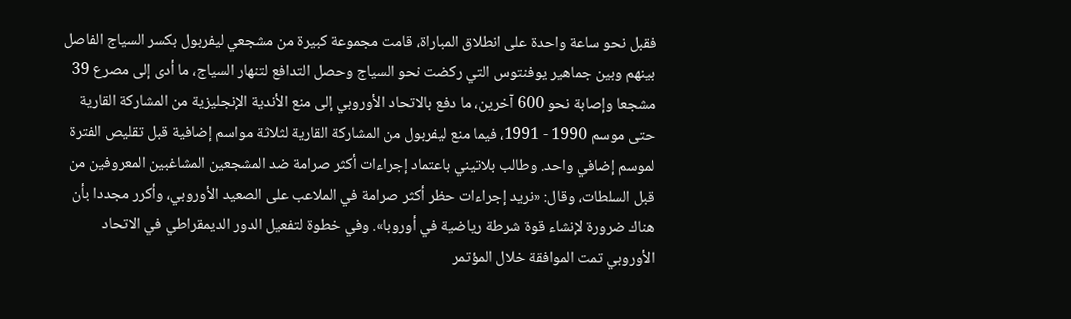فقبل نحو ساعة واحدة على انطلاق المباراة، قامت مجموعة كبيرة من مشجعي ليفربول بكسر السياج الفاصل بينهم وبين جماهير يوفنتوس التي ركضت نحو السياج وحصل التدافع لتنهار السياج، ما أدى إلى مصرع 39 مشجعا وإصابة نحو 600 آخرين، ما دفع بالاتحاد الأوروبي إلى منع الأندية الإنجليزية من المشاركة القارية حتى موسم 1990 - 1991، فيما منع ليفربول من المشاركة القارية لثلاثة مواسم إضافية قبل تقليص الفترة لموسم إضافي واحد. وطالب بلاتيني باعتماد إجراءات أكثر صرامة ضد المشجعين المشاغبين المعروفين من قبل السلطات، وقال: «نريد إجراءات حظر أكثر صرامة في الملاعب على الصعيد الأوروبي، وأكرر مجددا بأن هناك ضرورة لإنشاء قوة شرطة رياضية في أوروبا». وفي خطوة لتفعيل الدور الديمقراطي في الاتحاد الأوروبي تمت الموافقة خلال المؤتمر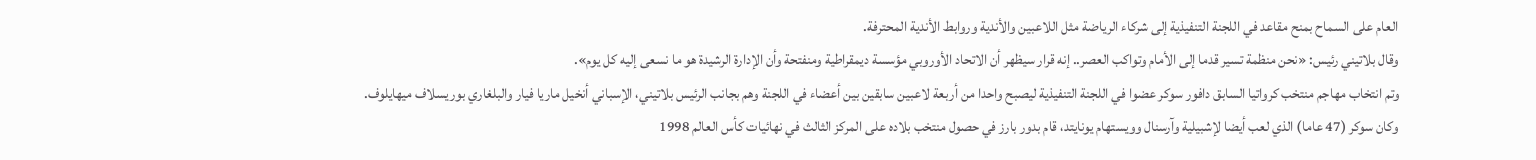العام على السماح بمنح مقاعد في اللجنة التنفيذية إلى شركاء الرياضة مثل اللاعبين والأندية وروابط الأندية المحترفة.
وقال بلاتيني رئيس: «نحن منظمة تسير قدما إلى الأمام وتواكب العصر.. إنه قرار سيظهر أن الاتحاد الأوروبي مؤسسة ديمقراطية ومنفتحة وأن الإدارة الرشيدة هو ما نسعى إليه كل يوم».
وتم انتخاب مهاجم منتخب كرواتيا السابق دافور سوكر عضوا في اللجنة التنفيذية ليصبح واحدا من أربعة لاعبين سابقين بين أعضاء في اللجنة وهم بجانب الرئيس بلاتيني، الإسباني أنخيل ماريا فيار والبلغاري بوريسلاف ميهايلوف.
وكان سوكر (47 عاما) الذي لعب أيضا لإشبيلية وآرسنال وويستهام يونايتد، قام بدور بارز في حصول منتخب بلاده على المركز الثالث في نهائيات كأس العالم 1998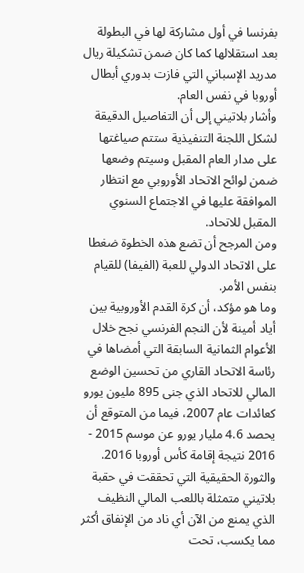بفرنسا في أول مشاركة لها في البطولة بعد استقلالها كما كان ضمن تشكيلة ريال مدريد الإسباني التي فازت بدوري أبطال أوروبا في نفس العام.
وأشار بلاتيني إلى أن التفاصيل الدقيقة لشكل اللجنة التنفيذية ستتم صياغتها على مدار العام المقبل وسيتم وضعها ضمن لوائح الاتحاد الأوروبي مع انتظار الموافقة عليها في الاجتماع السنوي المقبل للاتحاد.
ومن المرجح أن تضع هذه الخطوة ضغطا على الاتحاد الدولي للعبة (الفيفا) للقيام بنفس الأمر.
وما هو مؤكد، أن كرة القدم الأوروبية بين أياد أمينة لأن النجم الفرنسي نجح خلال الأعوام الثمانية السابقة التي أمضاها في رئاسة الاتحاد القاري من تحسين الوضع المالي للاتحاد الذي جنى 895 مليون يورو كعائدات عام 2007، فيما من المتوقع أن يحصد 4.6 مليار يورو عن موسم 2015 - 2016 نتيجة إقامة كأس أوروبا 2016.
والثورة الحقيقية التي تحققت في حقبة بلاتيني متمثلة باللعب المالي النظيف الذي يمنع من الآن أي ناد من الإنفاق أكثر مما يكسب، تحت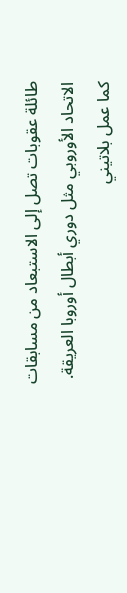طائلة عقوبات تصل إلى الاستبعاد من مسابقات الاتحاد الأوروبي مثل دوري أبطال أوروبا العريقة.
كما عمل بلاتيني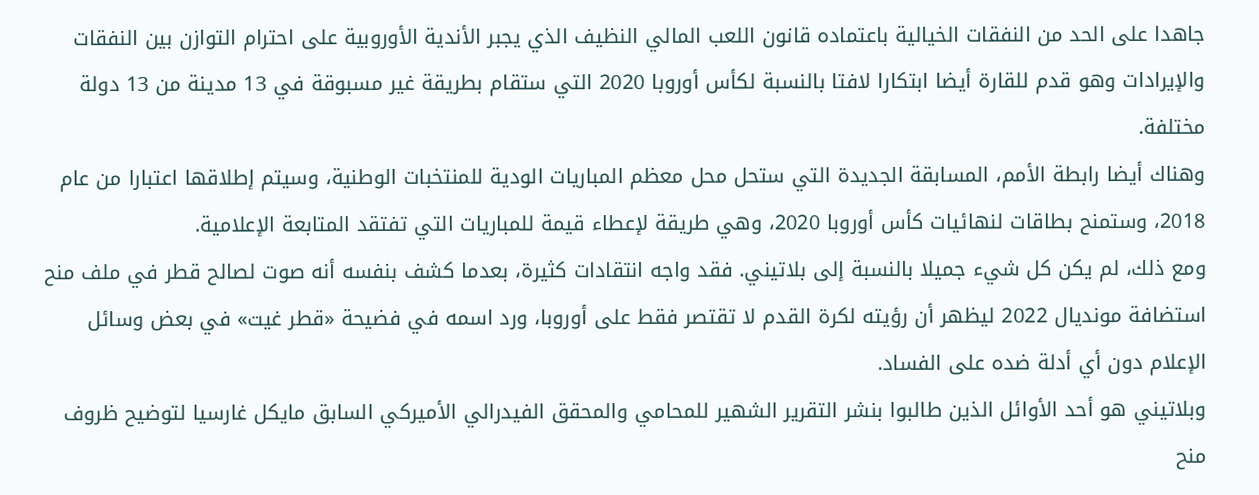جاهدا على الحد من النفقات الخيالية باعتماده قانون اللعب المالي النظيف الذي يجبر الأندية الأوروبية على احترام التوازن بين النفقات والإيرادات وهو قدم للقارة أيضا ابتكارا لافتا بالنسبة لكأس أوروبا 2020 التي ستقام بطريقة غير مسبوقة في 13 مدينة من 13 دولة مختلفة.
وهناك أيضا رابطة الأمم، المسابقة الجديدة التي ستحل محل معظم المباريات الودية للمنتخبات الوطنية، وسيتم إطلاقها اعتبارا من عام 2018، وستمنح بطاقات لنهائيات كأس أوروبا 2020، وهي طريقة لإعطاء قيمة للمباريات التي تفتقد المتابعة الإعلامية.
ومع ذلك، لم يكن كل شيء جميلا بالنسبة إلى بلاتيني. فقد واجه انتقادات كثيرة، بعدما كشف بنفسه أنه صوت لصالح قطر في ملف منح استضافة مونديال 2022 ليظهر أن رؤيته لكرة القدم لا تقتصر فقط على أوروبا، ورد اسمه في فضيحة «قطر غيت» في بعض وسائل الإعلام دون أي أدلة ضده على الفساد.
وبلاتيني هو أحد الأوائل الذين طالبوا بنشر التقرير الشهير للمحامي والمحقق الفيدرالي الأميركي السابق مايكل غارسيا لتوضيح ظروف منح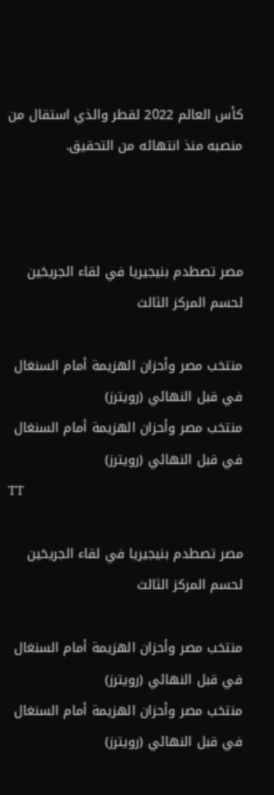كأس العالم 2022 لقطر والذي استقال من منصبه منذ انتهائه من التحقيق.



مصر تصطدم بنيجيريا في لقاء الجريحَين لحسم المركز الثالث

منتخب مصر وأحزان الهزيمة أمام السنغال في قبل النهائي (رويترز)
منتخب مصر وأحزان الهزيمة أمام السنغال في قبل النهائي (رويترز)
TT

مصر تصطدم بنيجيريا في لقاء الجريحَين لحسم المركز الثالث

منتخب مصر وأحزان الهزيمة أمام السنغال في قبل النهائي (رويترز)
منتخب مصر وأحزان الهزيمة أمام السنغال في قبل النهائي (رويترز)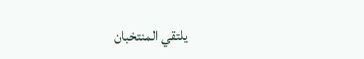يلتقي المنتخبان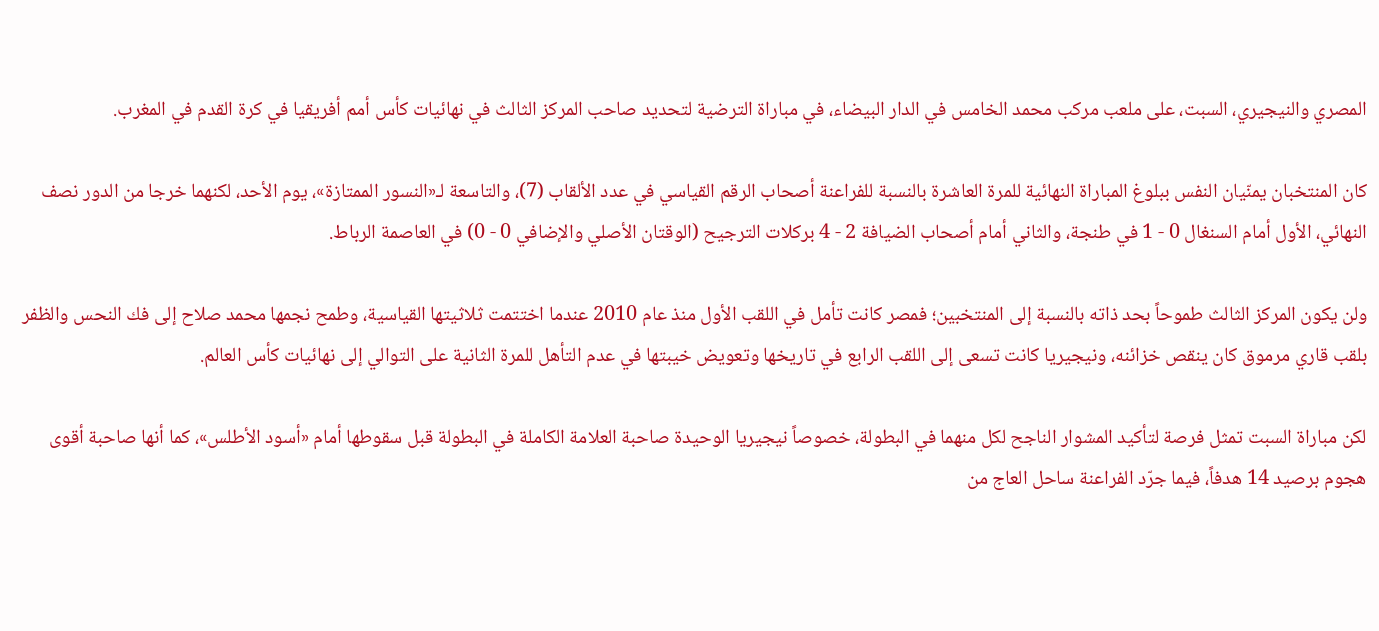المصري والنيجيري، السبت، على ملعب مركب محمد الخامس في الدار البيضاء، في مباراة الترضية لتحديد صاحب المركز الثالث في نهائيات كأس أمم أفريقيا في كرة القدم في المغرب.

كان المنتخبان يمنّيان النفس ببلوغ المباراة النهائية للمرة العاشرة بالنسبة للفراعنة أصحاب الرقم القياسي في عدد الألقاب (7)، والتاسعة لـ«النسور الممتازة»، يوم الأحد، لكنهما خرجا من الدور نصف النهائي، الأول أمام السنغال 0 - 1 في طنجة، والثاني أمام أصحاب الضيافة 2 - 4 بركلات الترجيح (الوقتان الأصلي والإضافي 0 - 0) في العاصمة الرباط.

ولن يكون المركز الثالث طموحاً بحد ذاته بالنسبة إلى المنتخبين؛ فمصر كانت تأمل في اللقب الأول منذ عام 2010 عندما اختتمت ثلاثيتها القياسية، وطمح نجمها محمد صلاح إلى فك النحس والظفر بلقب قاري مرموق كان ينقص خزائنه، ونيجيريا كانت تسعى إلى اللقب الرابع في تاريخها وتعويض خيبتها في عدم التأهل للمرة الثانية على التوالي إلى نهائيات كأس العالم.

لكن مباراة السبت تمثل فرصة لتأكيد المشوار الناجح لكل منهما في البطولة، خصوصاً نيجيريا الوحيدة صاحبة العلامة الكاملة في البطولة قبل سقوطها أمام «أسود الأطلس»، كما أنها صاحبة أقوى هجوم برصيد 14 هدفاً، فيما جرّد الفراعنة ساحل العاج من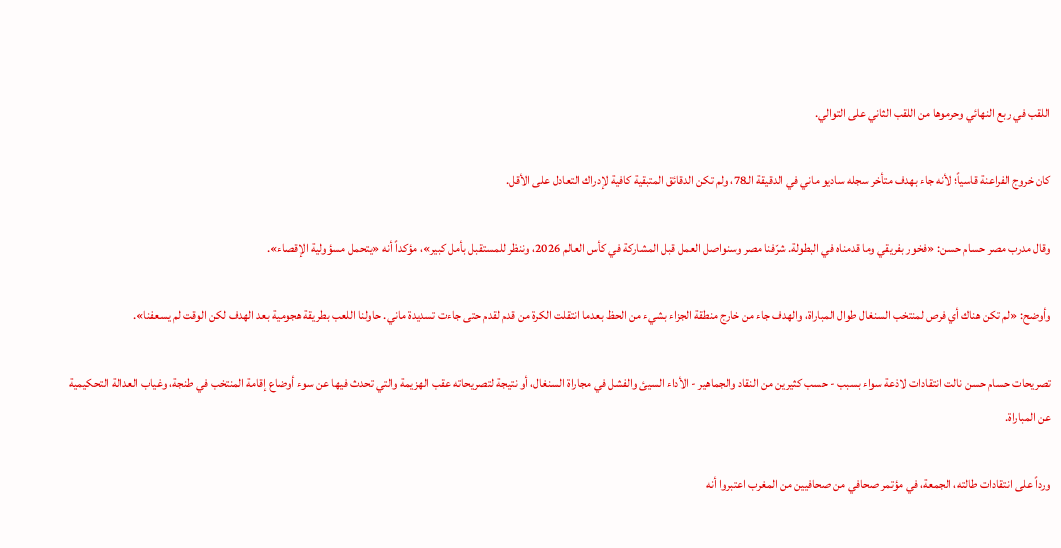اللقب في ربع النهائي وحرموها من اللقب الثاني على التوالي.

كان خروج الفراعنة قاسياً؛ لأنه جاء بهدف متأخر سجله ساديو ماني في الدقيقة الـ78، ولم تكن الدقائق المتبقية كافية لإدراك التعادل على الأقل.

وقال مدرب مصر حسام حسن: «فخور بفريقي وما قدمناه في البطولة. شرّفنا مصر وسنواصل العمل قبل المشاركة في كأس العالم 2026، وننظر للمستقبل بأمل كبير»، مؤكداً أنه «يتحمل مسؤولية الإقصاء».

وأوضح: «لم تكن هناك أي فرص لمنتخب السنغال طوال المباراة، والهدف جاء من خارج منطقة الجزاء بشيء من الحظ بعدما انتقلت الكرة من قدم لقدم حتى جاءت تسديدة ماني. حاولنا اللعب بطريقة هجومية بعد الهدف لكن الوقت لم يسعفنا».

تصريحات حسام حسن نالت انتقادات لاذعة سواء بسبب - حسب كثيرين من النقاد والجماهير - الأداء السيئ والفشل في مجاراة السنغال، أو نتيجة لتصريحاته عقب الهزيمة والتي تحدث فيها عن سوء أوضاع إقامة المنتخب في طنجة، وغياب العدالة التحكيمية عن المباراة.

ورداً على انتقادات طالته، الجمعة، في مؤتمر صحافي من صحافيين من المغرب اعتبروا أنه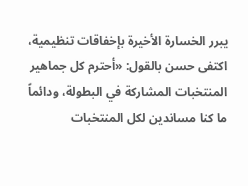يبرر الخسارة الأخيرة بإخفاقات تنظيمية، اكتفى حسن بالقول: «أحترم كل جماهير المنتخبات المشاركة في البطولة، ودائماً ما كنا مساندين لكل المنتخبات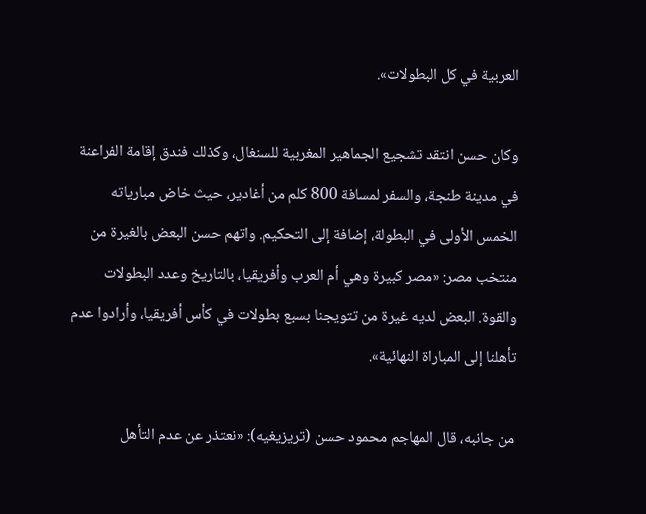العربية في كل البطولات».

وكان حسن انتقد تشجيع الجماهير المغربية للسنغال، وكذلك فندق إقامة الفراعنة في مدينة طنجة، والسفر لمسافة 800 كلم من أغادير، حيث خاض مبارياته الخمس الأولى في البطولة، إضافة إلى التحكيم. واتهم حسن البعض بالغيرة من منتخب مصر: «مصر كبيرة وهي أم العرب وأفريقيا، بالتاريخ وعدد البطولات والقوة. البعض لديه غيرة من تتويجنا بسبع بطولات في كأس أفريقيا، وأرادوا عدم تأهلنا إلى المباراة النهائية».

من جانبه، قال المهاجم محمود حسن (تريزيغيه): «نعتذر عن عدم التأهل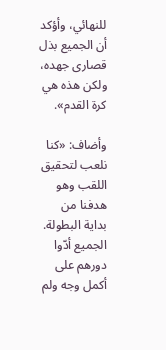للنهائي، وأؤكد أن الجميع بذل قصارى جهده، ولكن هذه هي كرة القدم».

وأضاف: «كنا نلعب لتحقيق اللقب وهو هدفنا من بداية البطولة. الجميع أدّوا دورهم على أكمل وجه ولم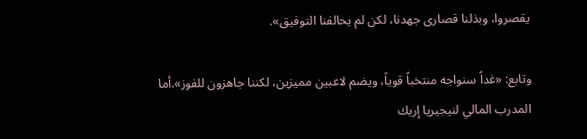يقصروا، وبذلنا قصارى جهدنا، لكن لم يحالفنا التوفيق».

وتابع: «غداً سنواجه منتخباً قوياً، ويضم لاعبين مميزين، لكننا جاهزون للفوز».أما المدرب المالي لنيجيريا إريك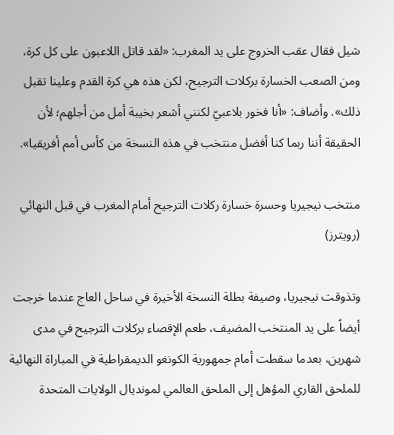شيل فقال عقب الخروج على يد المغرب: «لقد قاتل اللاعبون على كل كرة، ومن الصعب الخسارة بركلات الترجيح، لكن هذه هي كرة القدم وعلينا تقبل ذلك». وأضاف: «أنا فخور بلاعبيّ لكنني أشعر بخيبة أمل من أجلهم؛ لأن الحقيقة أننا ربما كنا أفضل منتخب في هذه النسخة من كأس أمم أفريقيا».

منتخب نيجيريا وحسرة خسارة ركلات الترجيح أمام المغرب في قبل النهائي (رويترز)

وتذوقت نيجيريا، وصيفة بطلة النسخة الأخيرة في ساحل العاج عندما خرجت أيضاً على يد المنتخب المضيف، طعم الإقصاء بركلات الترجيح في مدى شهرين، بعدما سقطت أمام جمهورية الكونغو الديمقراطية في المباراة النهائية للملحق القاري المؤهل إلى الملحق العالمي لمونديال الولايات المتحدة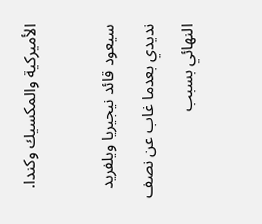الأميركية والمكسيك وكندا.

سيعود قائد نيجيريا ويلفريد نديدي بعدما غاب عن نصف النهائي بسبب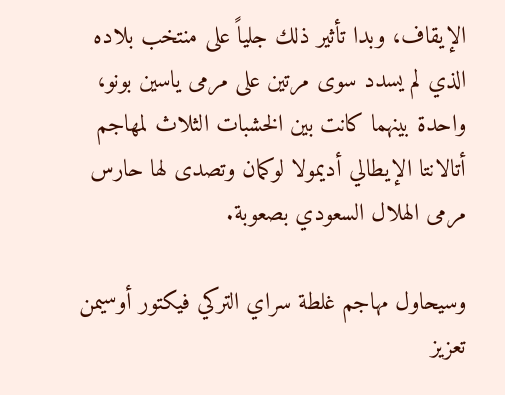الإيقاف، وبدا تأثير ذلك جلياً على منتخب بلاده الذي لم يسدد سوى مرتين على مرمى ياسين بونو، واحدة بينهما كانت بين الخشبات الثلاث لمهاجم أتالانتا الإيطالي أديمولا لوكمان وتصدى لها حارس مرمى الهلال السعودي بصعوبة.

وسيحاول مهاجم غلطة سراي التركي فيكتور أوسيمن تعزيز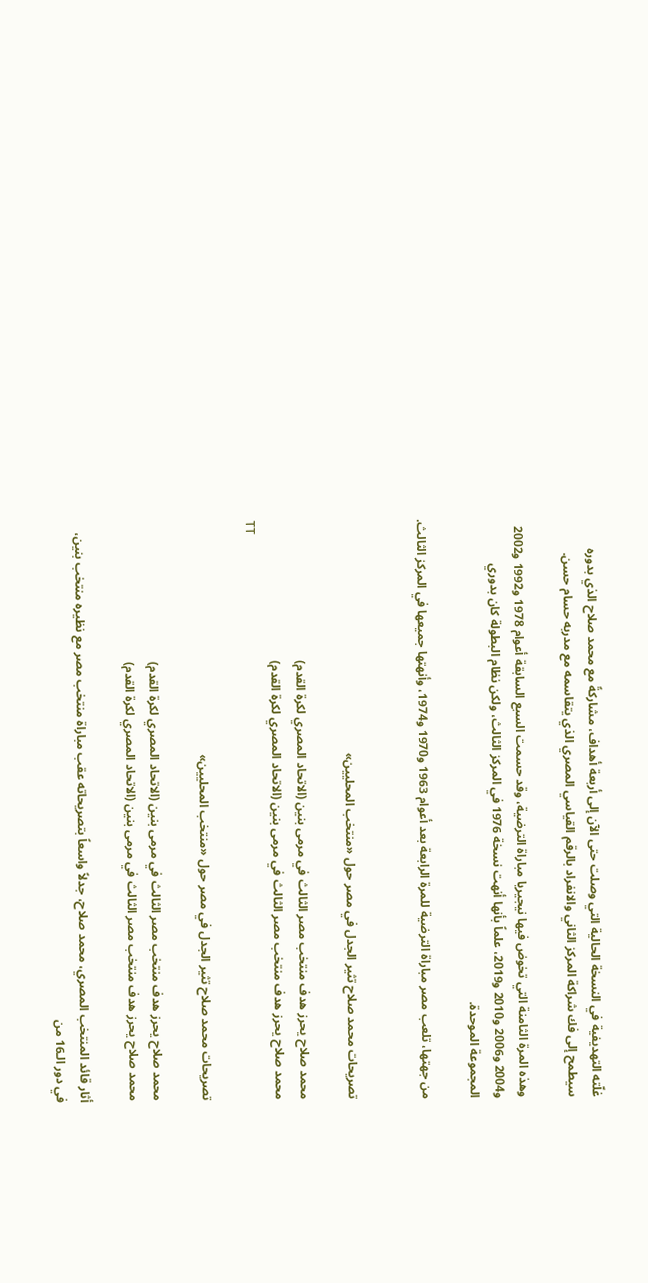غلّته التهديفية في النسخة الحالية التي وصلت حتى الآن إلى أربعة أهداف، مشاركةً مع محمد صلاح الذي بدوره سيطمح إلى فك شراكة المركز الثاني والانفراد بالرقم القياسي المصري الذي يتقاسمه مع مدربه حسام حسن.

وهذه المرة الثامنة التي تخوض فيها نيجيريا مباراة الترضية، وقد حسمت السبع السابقة أعوام 1978 و1992 و2002 و2004 و2006 و2010 و2019، علماً بأنها أنهت نسخة 1976 في المركز الثالث، ولكن نظام البطولة كان بدوري المجموعة الموحدة.

من جهتها، تلعب مصر مباراة الترضية للمرة الرابعة بعد أعوام 1963 و1970 و1974، وأنهتها جميعها في المركز الثالث.


تصريحات محمد صلاح تثير الجدل في مصر حول «منتخب المحليين»

محمد صلاح يحرز هدف منتخب مصر الثالث في مرمى بنين (الاتحاد المصري لكرة القدم)
محمد صلاح يحرز هدف منتخب مصر الثالث في مرمى بنين (الاتحاد المصري لكرة القدم)
TT

تصريحات محمد صلاح تثير الجدل في مصر حول «منتخب المحليين»

محمد صلاح يحرز هدف منتخب مصر الثالث في مرمى بنين (الاتحاد المصري لكرة القدم)
محمد صلاح يحرز هدف منتخب مصر الثالث في مرمى بنين (الاتحاد المصري لكرة القدم)

أثار قائد المنتخب المصري، محمد صلاح، جدلاً واسعاً بتصريحاته عقب مباراة منتخب مصر مع نظيره منتخب بنين، في دور الـ16 من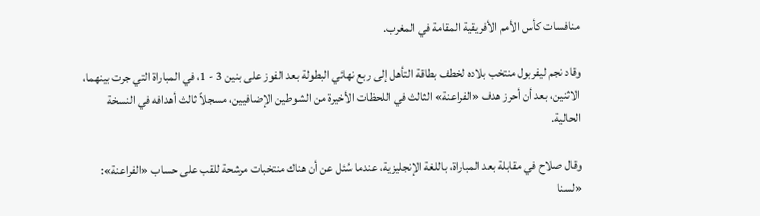منافسات كأس الأمم الأفريقية المقامة في المغرب.

وقاد نجم ليفربول منتخب بلاده لخطف بطاقة التأهل إلى ربع نهائي البطولة بعد الفوز على بنين 3 - 1، في المباراة التي جرت بينهما، الاثنين، بعد أن أحرز هدف «الفراعنة» الثالث في اللحظات الأخيرة من الشوطين الإضافيين، مسجلاً ثالث أهدافه في النسخة الحالية.

وقال صلاح في مقابلة بعد المباراة، باللغة الإنجليزية، عندما سُئل عن أن هناك منتخبات مرشحة للقب على حساب «الفراعنة»: «لسنا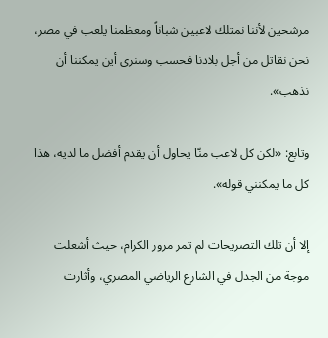مرشحين لأننا نمتلك لاعبين شباناً ومعظمنا يلعب في مصر، نحن نقاتل من أجل بلادنا فحسب وسنرى أين يمكننا أن نذهب».

وتابع: «لكن كل لاعب منّا يحاول أن يقدم أفضل ما لديه، هذا كل ما يمكنني قوله».

إلا أن تلك التصريحات لم تمر مرور الكرام، حيث أشعلت موجة من الجدل في الشارع الرياضي المصري، وأثارت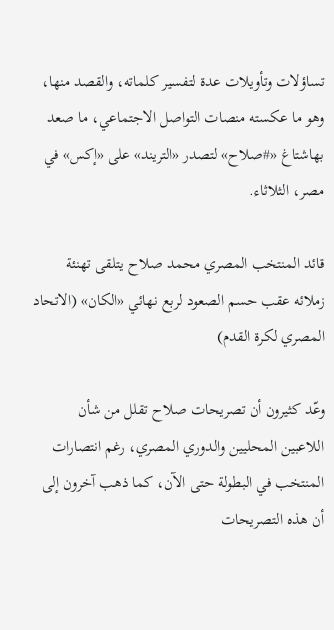تساؤلات وتأويلات عدة لتفسير كلماته، والقصد منها، وهو ما عكسته منصات التواصل الاجتماعي، ما صعد بهاشتاغ «#صلاح» لتصدر «التريند» على «إكس» في مصر، الثلاثاء.

قائد المنتخب المصري محمد صلاح يتلقى تهنئة زملائه عقب حسم الصعود لربع نهائي «الكان» (الاتحاد المصري لكرة القدم)

وعّد كثيرون أن تصريحات صلاح تقلل من شأن اللاعبين المحليين والدوري المصري، رغم انتصارات المنتخب في البطولة حتى الآن، كما ذهب آخرون إلى أن هذه التصريحات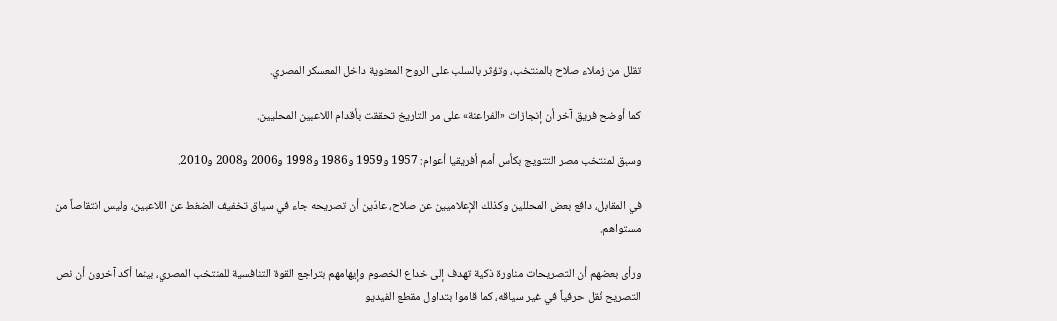تقلل من زملاء صلاح بالمنتخب، وتؤثر بالسلب على الروح المعنوية داخل المعسكر المصري.

كما أوضح فريق آخر أن إنجازات «الفراعنة» على مر التاريخ تحققت بأقدام اللاعبين المحليين.

وسبق لمنتخب مصر التتويج بكأس أمم أفريقيا أعوام: 1957 و1959 و1986 و1998 و2006 و2008 و2010.

في المقابل، دافع بعض المحللين وكذلك الإعلاميين عن صلاح، عادّين أن تصريحه جاء في سياق تخفيف الضغط عن اللاعبين، وليس انتقاصاً من مستواهم.

ورأى بعضهم أن التصريحات مناورة ذكية تهدف إلى خداع الخصوم وإيهامهم بتراجع القوة التنافسية للمنتخب المصري، بينما أكد آخرون أن نص التصريح نُقل حرفياً في غير سياقه، كما قاموا بتداول مقطع الفيديو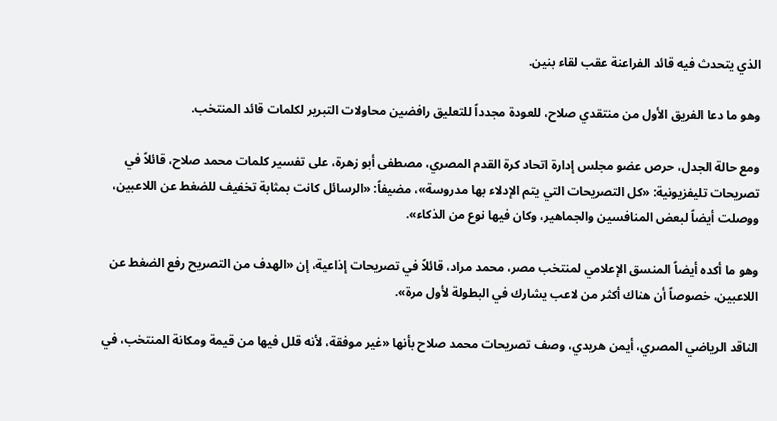الذي يتحدث فيه قائد الفراعنة عقب لقاء بنين.

وهو ما دعا الفريق الأول من منتقدي صلاح، للعودة مجدداً للتعليق رافضين محاولات التبرير لكلمات قائد المنتخب.

ومع حالة الجدل، حرص عضو مجلس إدارة اتحاد كرة القدم المصري، مصطفى أبو زهرة، على تفسير كلمات محمد صلاح، قائلاً في تصريحات تليفزيونية: «كل التصريحات التي يتم الإدلاء بها مدروسة»، مضيفاً: «الرسائل كانت بمثابة تخفيف للضغط عن اللاعبين، ووصلت أيضاً لبعض المنافسين والجماهير، وكان فيها نوع من الذكاء».

وهو ما أكده أيضاً المنسق الإعلامي لمنتخب مصر، محمد مراد، قائلاً في تصريحات إذاعية، إن «الهدف من التصريح رفع الضغط عن اللاعبين، خصوصاً أن هناك أكثر من لاعب يشارك في البطولة لأول مرة».

الناقد الرياضي المصري، أيمن هريدي، وصف تصريحات محمد صلاح بأنها «غير موفقة، لأنه قلل فيها من قيمة ومكانة المنتخب، في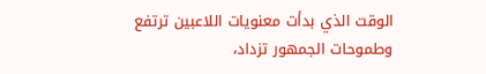الوقت الذي بدأت معنويات اللاعبين ترتفع وطموحات الجمهور تزداد،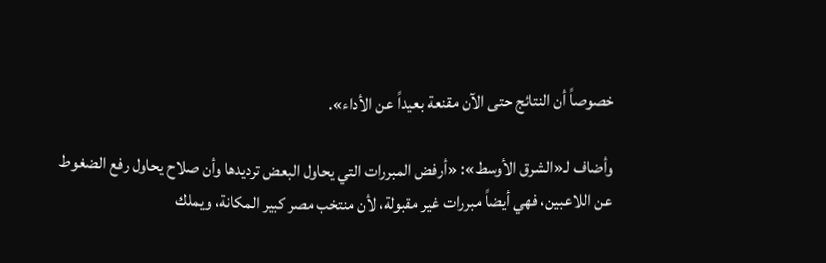خصوصاً أن النتائج حتى الآن مقنعة بعيداً عن الأداء».

وأضاف لـ«الشرق الأوسط»: «أرفض المبررات التي يحاول البعض ترديدها وأن صلاح يحاول رفع الضغوط عن اللاعبين، فهي أيضاً مبررات غير مقبولة، لأن منتخب مصر كبير المكانة، ويملك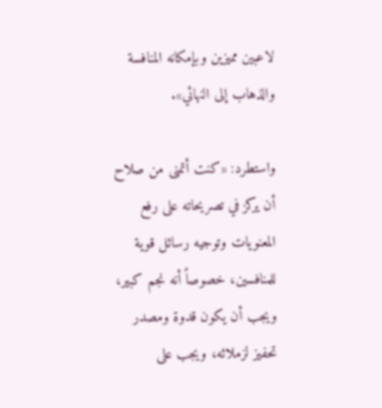لاعبين مميزين وبإمكانه المنافسة والذهاب إلى النهائي».

واستطرد: «كنت أتمنى من صلاح أن يركز في تصريحاته على رفع المعنويات وتوجيه رسائل قوية للمنافسين، خصوصاً أنه نجم كبير، ويجب أن يكون قدوة ومصدر تحفيز لزملائه، ويجب على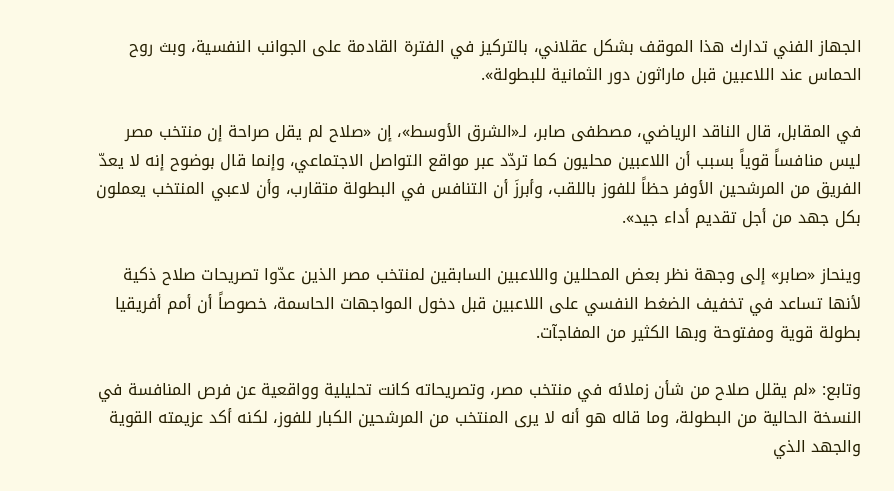الجهاز الفني تدارك هذا الموقف بشكل عقلاني، بالتركيز في الفترة القادمة على الجوانب النفسية، وبث روح الحماس عند اللاعبين قبل ماراثون دور الثمانية للبطولة».

في المقابل، قال الناقد الرياضي، مصطفى صابر، لـ«الشرق الأوسط»، إن «صلاح لم يقل صراحة إن منتخب مصر ليس منافساً قوياً بسبب أن اللاعبين محليون كما تردّد عبر مواقع التواصل الاجتماعي، وإنما قال بوضوح إنه لا يعدّ الفريق من المرشحين الأوفر حظاً للفوز باللقب، وأبرزَ أن التنافس في البطولة متقارب، وأن لاعبي المنتخب يعملون بكل جهد من أجل تقديم أداء جيد».

وينحاز «صابر» إلى وجهة نظر بعض المحللين واللاعبين السابقين لمنتخب مصر الذين عدّوا تصريحات صلاح ذكية لأنها تساعد في تخفيف الضغط النفسي على اللاعبين قبل دخول المواجهات الحاسمة، خصوصاً أن أمم أفريقيا بطولة قوية ومفتوحة وبها الكثير من المفاجآت.

وتابع: «لم يقلل صلاح من شأن زملائه في منتخب مصر، وتصريحاته كانت تحليلية وواقعية عن فرص المنافسة في النسخة الحالية من البطولة، وما قاله هو أنه لا يرى المنتخب من المرشحين الكبار للفوز، لكنه أكد عزيمته القوية والجهد الذي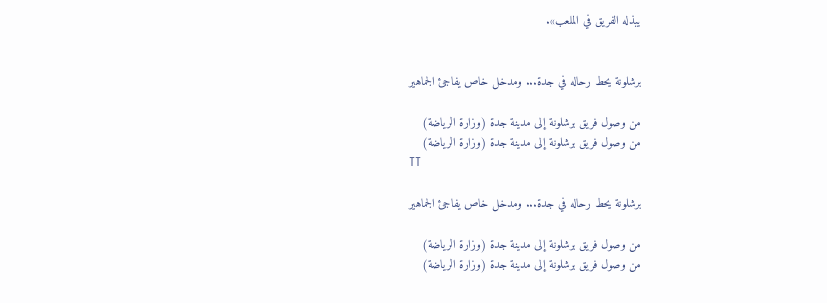يبذله الفريق في الملعب».


برشلونة يحط رحاله في جدة... ومدخل خاص يفاجئ الجماهير

من وصول فريق برشلونة إلى مدينة جدة (وزارة الرياضة)
من وصول فريق برشلونة إلى مدينة جدة (وزارة الرياضة)
TT

برشلونة يحط رحاله في جدة... ومدخل خاص يفاجئ الجماهير

من وصول فريق برشلونة إلى مدينة جدة (وزارة الرياضة)
من وصول فريق برشلونة إلى مدينة جدة (وزارة الرياضة)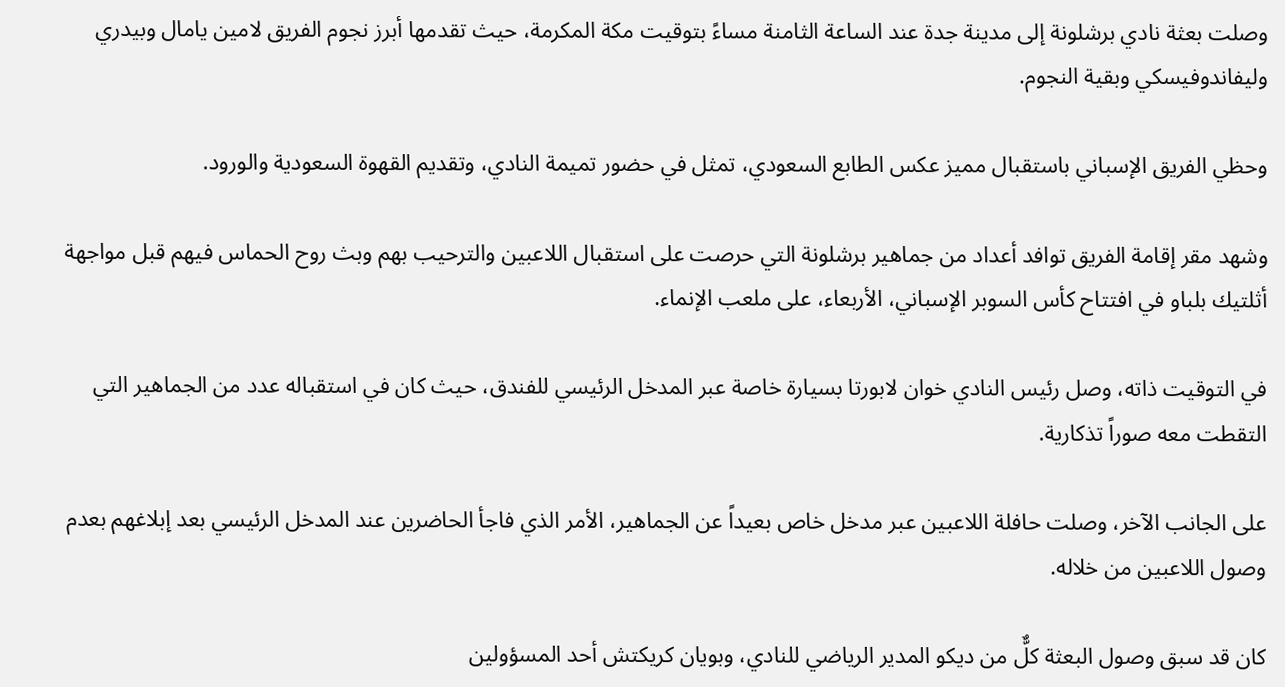وصلت بعثة نادي برشلونة إلى مدينة جدة عند الساعة الثامنة مساءً بتوقيت مكة المكرمة، حيث تقدمها أبرز نجوم الفريق لامين يامال وبيدري وليفاندوفيسكي وبقية النجوم.

وحظي الفريق الإسباني باستقبال مميز عكس الطابع السعودي، تمثل في حضور تميمة النادي، وتقديم القهوة السعودية والورود.

وشهد مقر إقامة الفريق توافد أعداد من جماهير برشلونة التي حرصت على استقبال اللاعبين والترحيب بهم وبث روح الحماس فيهم قبل مواجهة أثلتيك بلباو في افتتاح كأس السوبر الإسباني، الأربعاء، على ملعب الإنماء.

في التوقيت ذاته، وصل رئيس النادي خوان لابورتا بسيارة خاصة عبر المدخل الرئيسي للفندق، حيث كان في استقباله عدد من الجماهير التي التقطت معه صوراً تذكارية.

على الجانب الآخر، وصلت حافلة اللاعبين عبر مدخل خاص بعيداً عن الجماهير، الأمر الذي فاجأ الحاضرين عند المدخل الرئيسي بعد إبلاغهم بعدم وصول اللاعبين من خلاله.

كان قد سبق وصول البعثة كلٌّ من ديكو المدير الرياضي للنادي، وبويان كريكتش أحد المسؤولين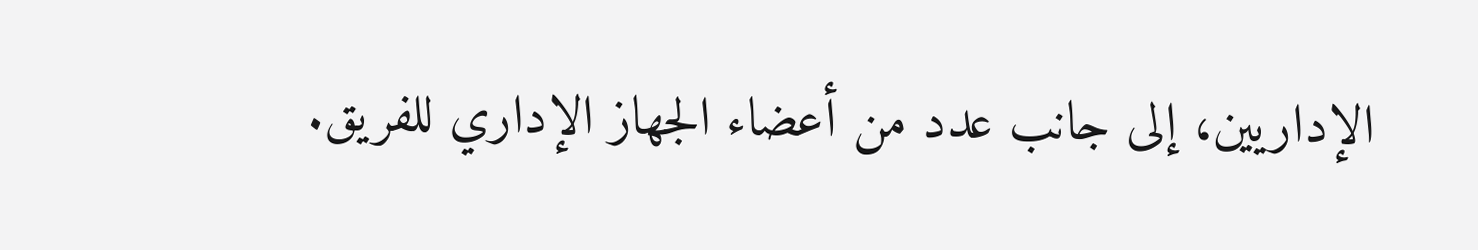الإداريين، إلى جانب عدد من أعضاء الجهاز الإداري للفريق.